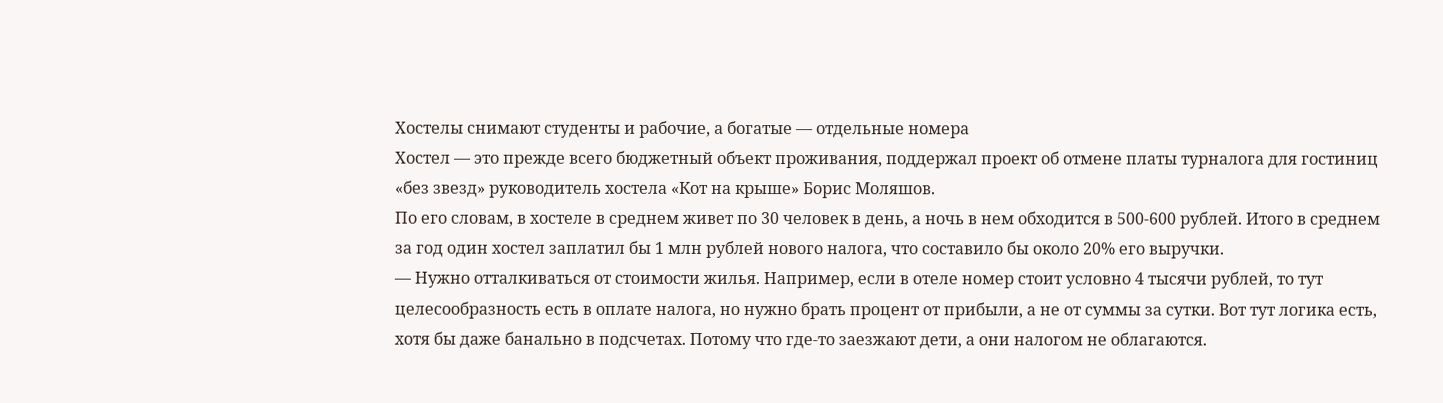Хостелы снимают студенты и рабочие, а богатые — отдельные номера
Хостел — это прежде всего бюджетный объект проживания, поддержал проект об отмене платы турналога для гостиниц «без звезд» руководитель хостела «Кот на крыше» Борис Моляшов.
По его словам, в хостеле в среднем живет по 30 человек в день, а ночь в нем обходится в 500-600 рублей. Итого в среднем за год один хостел заплатил бы 1 млн рублей нового налога, что составило бы около 20% его выручки.
— Нужно отталкиваться от стоимости жилья. Например, если в отеле номер стоит условно 4 тысячи рублей, то тут целесообразность есть в оплате налога, но нужно брать процент от прибыли, а не от суммы за сутки. Вот тут логика есть, хотя бы даже банально в подсчетах. Потому что где-то заезжают дети, а они налогом не облагаются.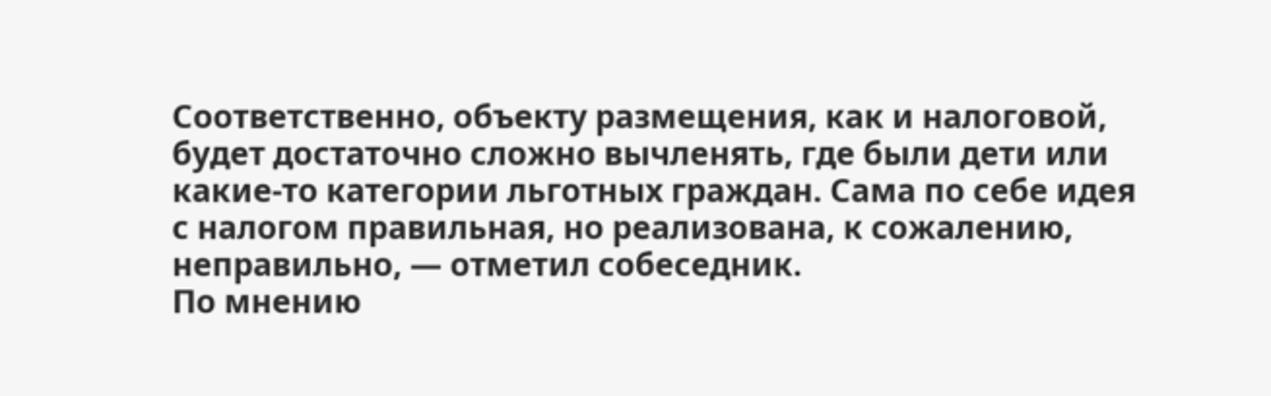Соответственно, объекту размещения, как и налоговой, будет достаточно сложно вычленять, где были дети или какие-то категории льготных граждан. Сама по себе идея с налогом правильная, но реализована, к сожалению, неправильно, — отметил собеседник.
По мнению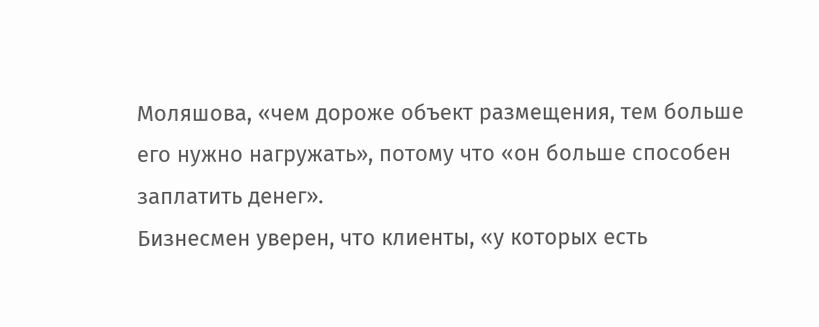Моляшова, «чем дороже объект размещения, тем больше его нужно нагружать», потому что «он больше способен заплатить денег».
Бизнесмен уверен, что клиенты, «у которых есть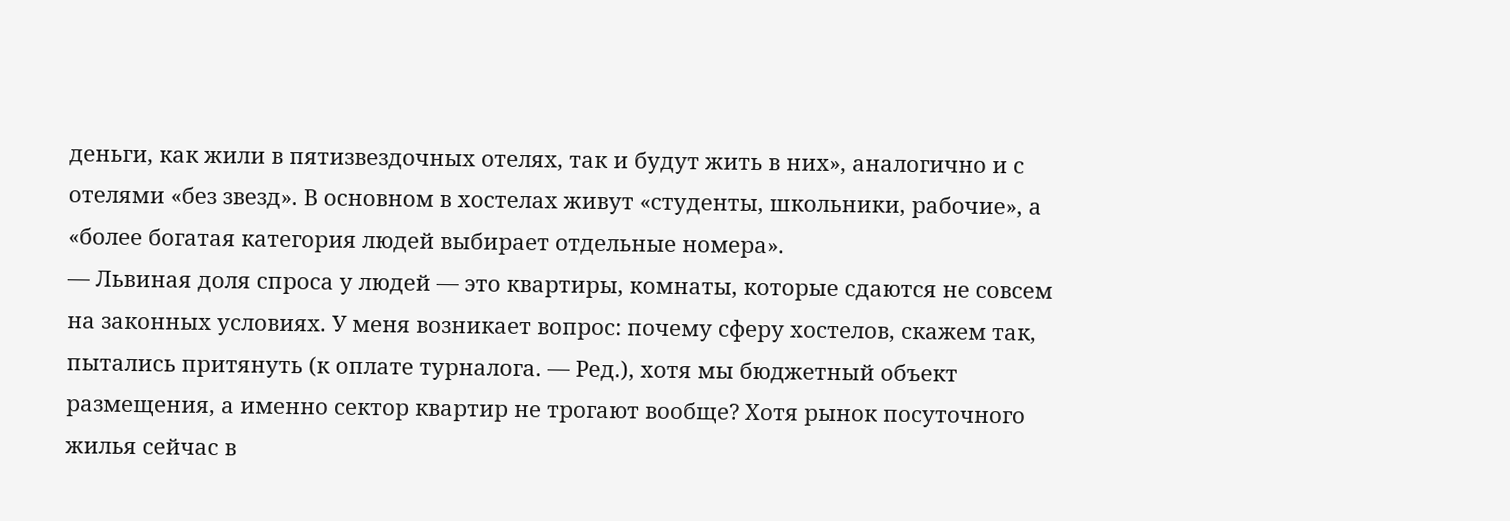деньги, как жили в пятизвездочных отелях, так и будут жить в них», аналогично и с отелями «без звезд». В основном в хостелах живут «студенты, школьники, рабочие», а «более богатая категория людей выбирает отдельные номера».
— Львиная доля спроса у людей — это квартиры, комнаты, которые сдаются не совсем на законных условиях. У меня возникает вопрос: почему сферу хостелов, скажем так, пытались притянуть (к оплате турналога. — Ред.), хотя мы бюджетный объект размещения, а именно сектор квартир не трогают вообще? Хотя рынок посуточного жилья сейчас в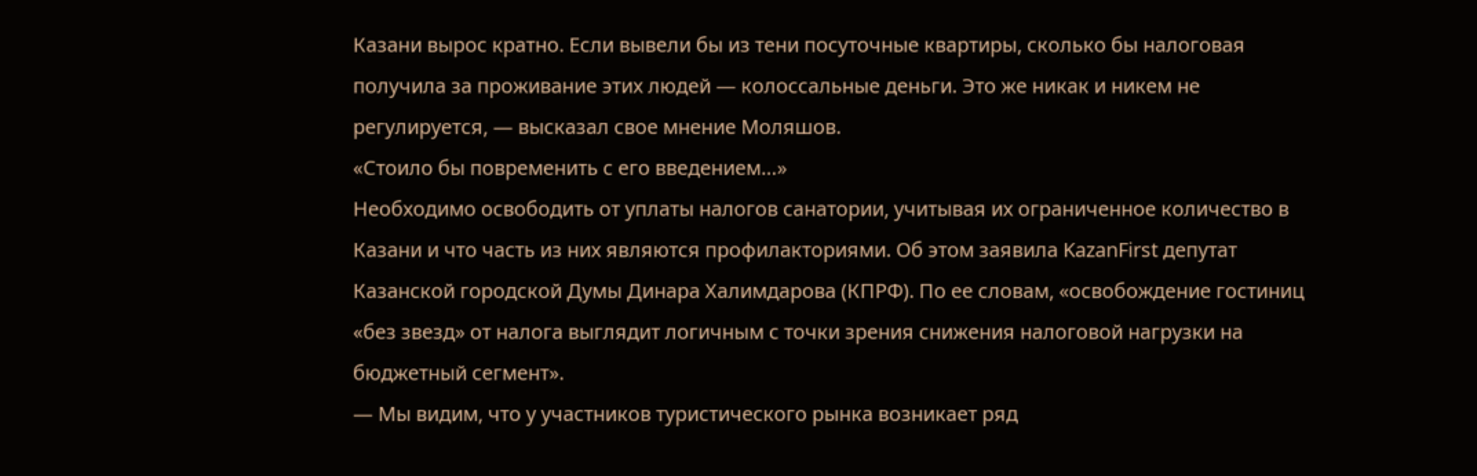Казани вырос кратно. Если вывели бы из тени посуточные квартиры, сколько бы налоговая получила за проживание этих людей — колоссальные деньги. Это же никак и никем не регулируется, — высказал свое мнение Моляшов.
«Стоило бы повременить с его введением…»
Необходимо освободить от уплаты налогов санатории, учитывая их ограниченное количество в Казани и что часть из них являются профилакториями. Об этом заявила KazanFirst депутат Казанской городской Думы Динара Халимдарова (КПРФ). По ее словам, «освобождение гостиниц «без звезд» от налога выглядит логичным с точки зрения снижения налоговой нагрузки на бюджетный сегмент».
— Мы видим, что у участников туристического рынка возникает ряд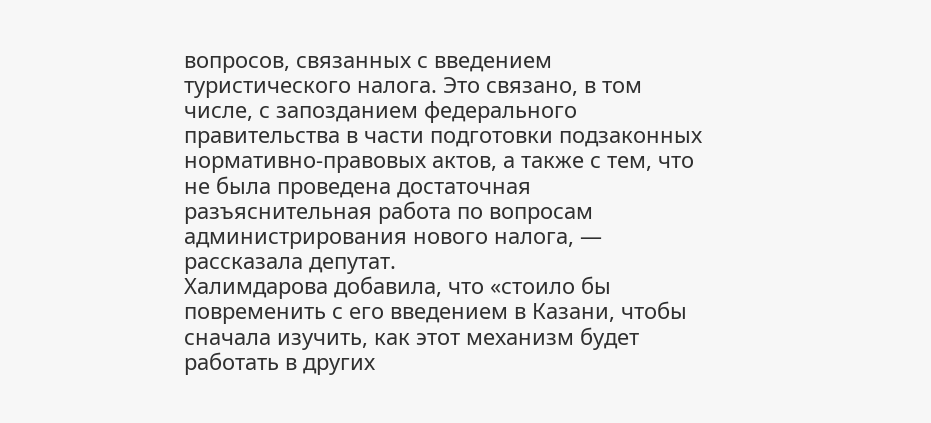вопросов, связанных с введением туристического налога. Это связано, в том числе, с запозданием федерального правительства в части подготовки подзаконных нормативно-правовых актов, а также с тем, что не была проведена достаточная разъяснительная работа по вопросам администрирования нового налога, — рассказала депутат.
Халимдарова добавила, что «стоило бы повременить с его введением в Казани, чтобы сначала изучить, как этот механизм будет работать в других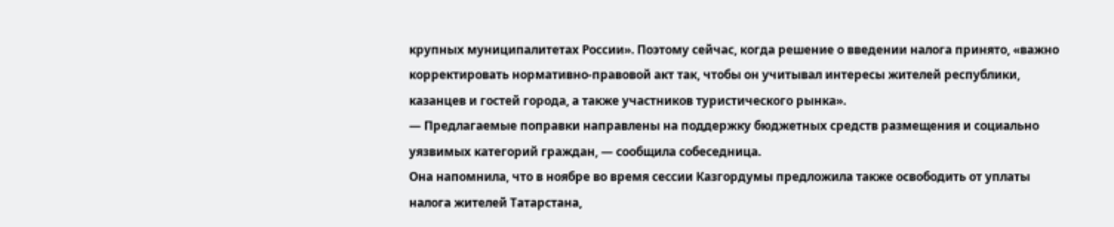крупных муниципалитетах России». Поэтому сейчас, когда решение о введении налога принято, «важно корректировать нормативно-правовой акт так, чтобы он учитывал интересы жителей республики, казанцев и гостей города, а также участников туристического рынка».
— Предлагаемые поправки направлены на поддержку бюджетных средств размещения и социально уязвимых категорий граждан, — сообщила собеседница.
Она напомнила, что в ноябре во время сессии Казгордумы предложила также освободить от уплаты налога жителей Татарстана,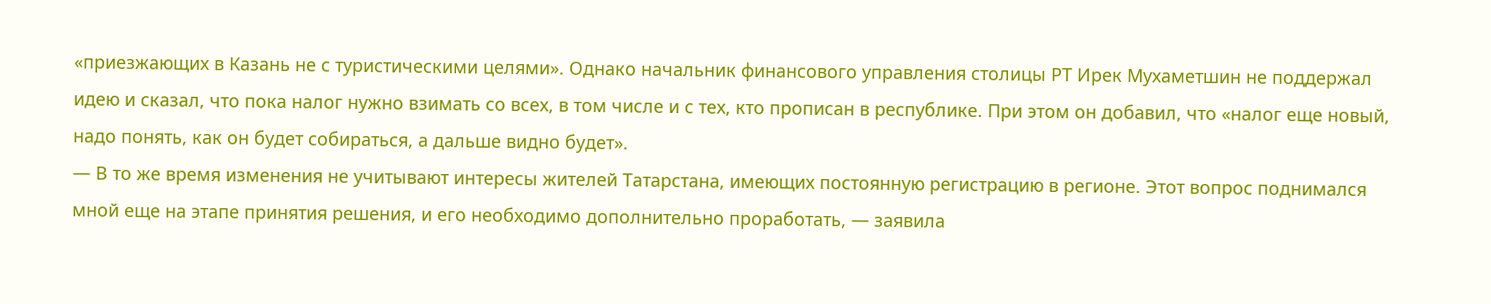«приезжающих в Казань не с туристическими целями». Однако начальник финансового управления столицы РТ Ирек Мухаметшин не поддержал идею и сказал, что пока налог нужно взимать со всех, в том числе и с тех, кто прописан в республике. При этом он добавил, что «налог еще новый, надо понять, как он будет собираться, а дальше видно будет».
— В то же время изменения не учитывают интересы жителей Татарстана, имеющих постоянную регистрацию в регионе. Этот вопрос поднимался мной еще на этапе принятия решения, и его необходимо дополнительно проработать, — заявила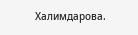Халимдарова.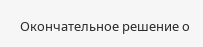Окончательное решение о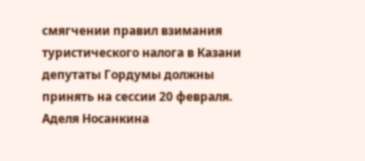смягчении правил взимания туристического налога в Казани депутаты Гордумы должны принять на сессии 20 февраля.
Аделя Носанкина